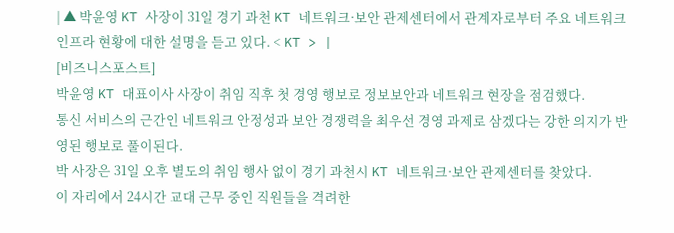| ▲ 박윤영 KT 사장이 31일 경기 과천 KT 네트워크·보안 관제센터에서 관계자로부터 주요 네트워크 인프라 현황에 대한 설명을 듣고 있다. < KT > |
[비즈니스포스트]
박윤영 KT 대표이사 사장이 취임 직후 첫 경영 행보로 정보보안과 네트워크 현장을 점검했다.
통신 서비스의 근간인 네트워크 안정성과 보안 경쟁력을 최우선 경영 과제로 삼겠다는 강한 의지가 반영된 행보로 풀이된다.
박 사장은 31일 오후 별도의 취임 행사 없이 경기 과천시 KT 네트워크·보안 관제센터를 찾았다.
이 자리에서 24시간 교대 근무 중인 직원들을 격려한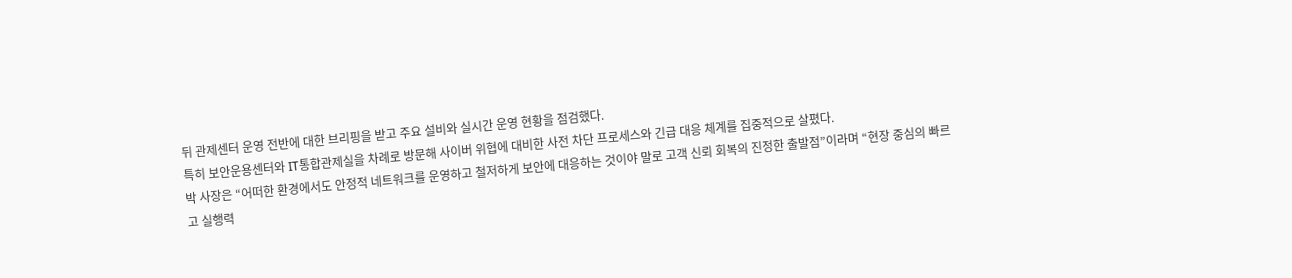뒤 관제센터 운영 전반에 대한 브리핑을 받고 주요 설비와 실시간 운영 현황을 점검했다.
특히 보안운용센터와 IT통합관제실을 차례로 방문해 사이버 위협에 대비한 사전 차단 프로세스와 긴급 대응 체계를 집중적으로 살폈다.
박 사장은 “어떠한 환경에서도 안정적 네트워크를 운영하고 철저하게 보안에 대응하는 것이야 말로 고객 신뢰 회복의 진정한 출발점”이라며 “현장 중심의 빠르고 실행력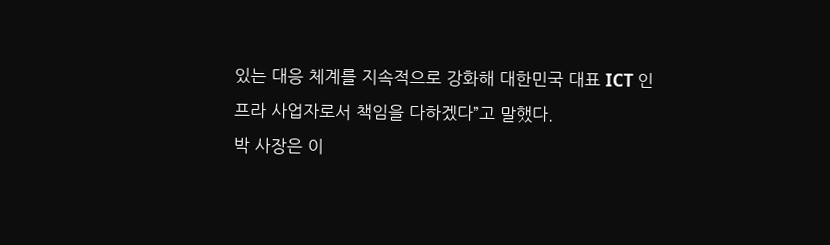있는 대응 체계를 지속적으로 강화해 대한민국 대표 ICT 인프라 사업자로서 책임을 다하겠다”고 말했다.
박 사장은 이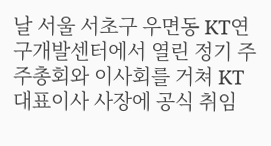날 서울 서초구 우면동 KT연구개발센터에서 열린 정기 주주총회와 이사회를 거쳐 KT 대표이사 사장에 공식 취임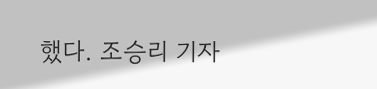했다. 조승리 기자